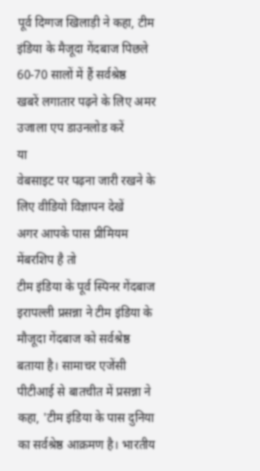पूर्व दिग्गज खिलाड़ी ने कहा, टीम इंडिया के मैजूदा गेंदबाज पिछले 60-70 सालों में हैं सर्वश्रेष्ठ
खबरें लगातार पढ़ने के लिए अमर उजाला एप डाउनलोड करें
या
वेबसाइट पर पढ़ना जारी रखने के लिए वीडियो विज्ञापन देखें
अगर आपके पास प्रीमियम मेंबरशिप है तो
टीम इंडिया के पूर्व स्पिनर गेंदबाज इरापल्ली प्रसन्ना ने टीम इंडिया के मौजूदा गेंदबाज को सर्वश्रेष्ठ बताया है। सामाचर एजेंसी पीटीआई से बातचीत में प्रसन्ना ने कहा, 'टीम इंडिया के पास दुनिया का सर्वश्रेष्ठ आक्रमण है। भारतीय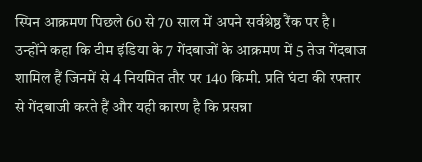स्पिन आक्रमण पिछले 60 से 70 साल में अपने सर्वश्रेष्ठ रैंक पर है।
उन्होंने कहा कि टीम इंडिया के 7 गेंदबाजों के आक्रमण में 5 तेज गेंदबाज शामिल हैं जिनमें से 4 नियमित तौर पर 140 किमी. प्रति घंटा की रफ्तार से गेंदबाजी करते हैं और यही कारण है कि प्रसन्ना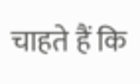चाहते हैं कि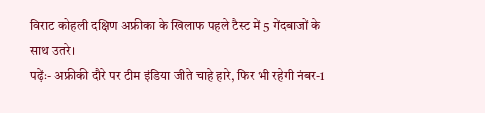विराट कोहली दक्षिण अफ्रीका के खिलाफ पहले टैस्ट में 5 गेंदबाजों के साथ उतरे।
पढ़ेंः- अफ्रीकी दौरे पर टीम इंडिया जीते चाहे हारे, फिर भी रहेगी नंबर-1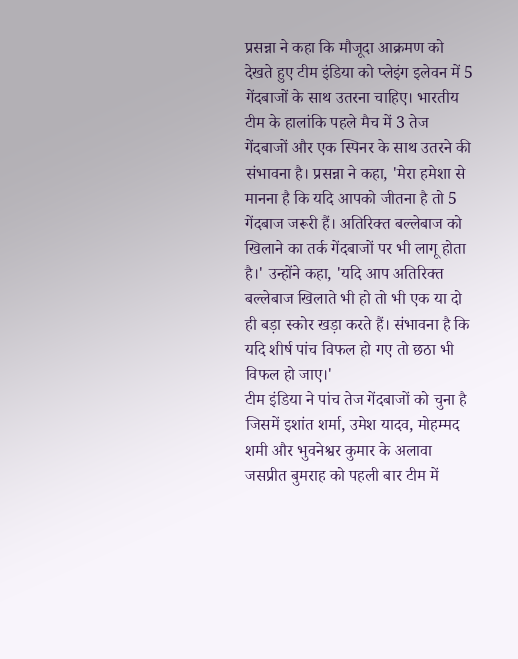प्रसन्ना ने कहा कि मौजूदा आक्रमण को देखते हुए टीम इंडिया को प्लेइंग इलेवन में 5 गेंदबाजों के साथ उतरना चाहिए। भारतीय टीम के हालांकि पहले मैच में 3 तेज गेंदबाजों और एक स्पिनर के साथ उतरने की संभावना है। प्रसन्ना ने कहा, 'मेरा हमेशा से मानना है कि यदि आपको जीतना है तो 5 गेंदबाज जरूरी हैं। अतिरिक्त बल्लेबाज को खिलाने का तर्क गेंदबाजों पर भी लागू होता है।' उन्होंने कहा, 'यदि आप अतिरिक्त बल्लेबाज खिलाते भी हो तो भी एक या दो ही बड़ा स्कोर खड़ा करते हैं। संभावना है कि यदि शीर्ष पांच विफल हो गए तो छठा भी विफल हो जाए।'
टीम इंडिया ने पांच तेज गेंदबाजों को चुना है जिसमें इशांत शर्मा, उमेश यादव, मोहम्मद शमी और भुवनेश्वर कुमार के अलावा जसप्रीत बुमराह को पहली बार टीम में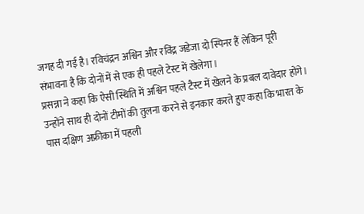जगह दी गई है। रविचंद्रन अश्विन और रविंद्र जडेजा दो स्पिनर हैं लेकिन पूरी संभावना है कि दोनों में से एक ही पहले टेस्ट में खेलेगा।
प्रसन्ना ने कहा कि ऐसी स्थिति में अश्विन पहले टैस्ट में खेलने के प्रबल दावेदार होंगे। उन्होंने साथ ही दोनों टीमों की तुलना करने से इनकार करते हुए कहा कि भारत के पास दक्षिण अफ्रीका में पहली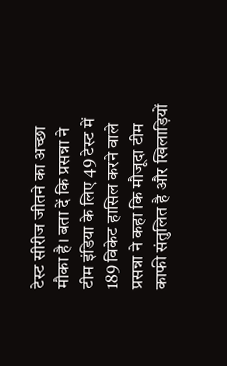टेस्ट सीरीज जीतने का अच्छा मौका है। बता दें कि प्रसन्ना ने टीम इंडिया के लिए 49 टेस्ट में 189 विकेट हासिल करने वाले प्रसन्ना ने कहा कि मौजूदा टीम काफी संतुलित है और खिलाड़ियों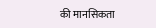की मानसिकता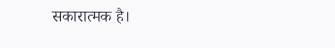सकारात्मक है।